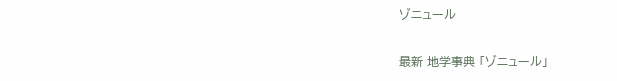ゾニュール

最新 地学事典 「ゾニュール」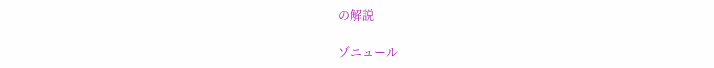の解説

ゾニュール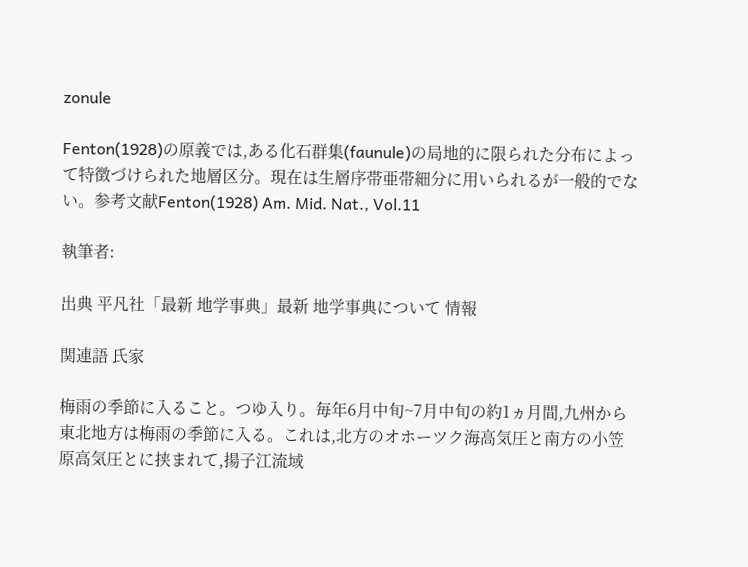zonule

Fenton(1928)の原義では,ある化石群集(faunule)の局地的に限られた分布によって特徴づけられた地層区分。現在は生層序帯亜帯細分に用いられるが一般的でない。参考文献Fenton(1928) Am. Mid. Nat., Vol.11

執筆者:

出典 平凡社「最新 地学事典」最新 地学事典について 情報

関連語 氏家

梅雨の季節に入ること。つゆ入り。毎年6月中旬~7月中旬の約1ヵ月間,九州から東北地方は梅雨の季節に入る。これは,北方のオホーツク海高気圧と南方の小笠原高気圧とに挟まれて,揚子江流域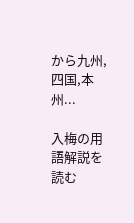から九州,四国,本州...

入梅の用語解説を読む